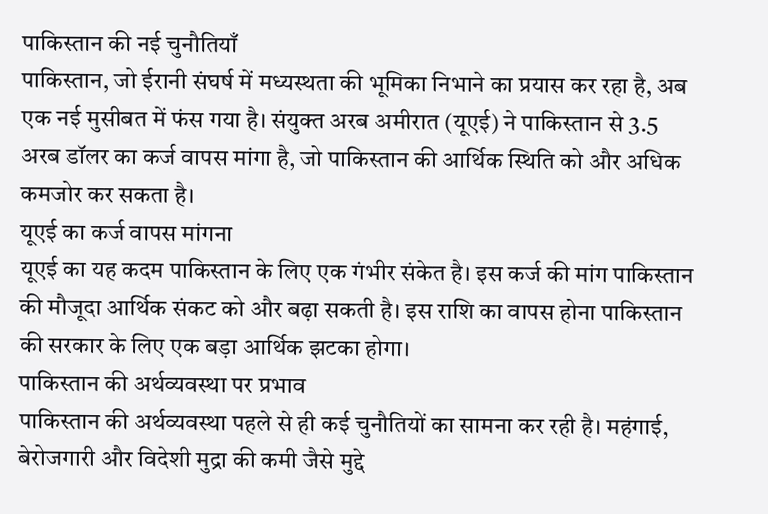पाकिस्तान की नई चुनौतियाँ
पाकिस्तान, जो ईरानी संघर्ष में मध्यस्थता की भूमिका निभाने का प्रयास कर रहा है, अब एक नई मुसीबत में फंस गया है। संयुक्त अरब अमीरात (यूएई) ने पाकिस्तान से 3.5 अरब डॉलर का कर्ज वापस मांगा है, जो पाकिस्तान की आर्थिक स्थिति को और अधिक कमजोर कर सकता है।
यूएई का कर्ज वापस मांगना
यूएई का यह कदम पाकिस्तान के लिए एक गंभीर संकेत है। इस कर्ज की मांग पाकिस्तान की मौजूदा आर्थिक संकट को और बढ़ा सकती है। इस राशि का वापस होना पाकिस्तान की सरकार के लिए एक बड़ा आर्थिक झटका होगा।
पाकिस्तान की अर्थव्यवस्था पर प्रभाव
पाकिस्तान की अर्थव्यवस्था पहले से ही कई चुनौतियों का सामना कर रही है। महंगाई, बेरोजगारी और विदेशी मुद्रा की कमी जैसे मुद्दे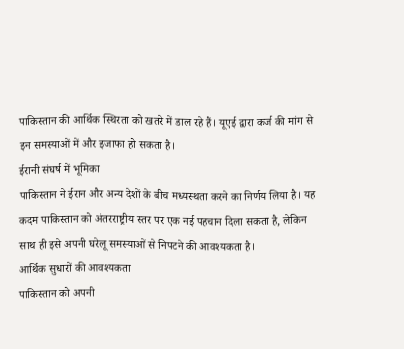पाकिस्तान की आर्थिक स्थिरता को खतरे में डाल रहे हैं। यूएई द्वारा कर्ज की मांग से इन समस्याओं में और इजाफा हो सकता है।
ईरानी संघर्ष में भूमिका
पाकिस्तान ने ईरान और अन्य देशों के बीच मध्यस्थता करने का निर्णय लिया है। यह कदम पाकिस्तान को अंतरराष्ट्रीय स्तर पर एक नई पहचान दिला सकता है, लेकिन साथ ही इसे अपनी घरेलू समस्याओं से निपटने की आवश्यकता है।
आर्थिक सुधारों की आवश्यकता
पाकिस्तान को अपनी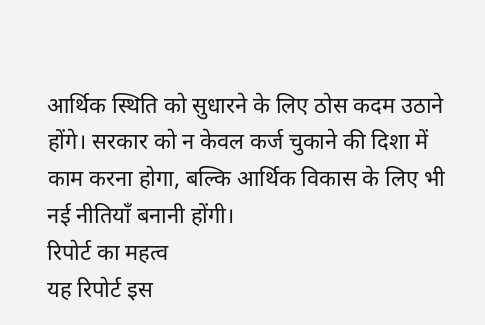आर्थिक स्थिति को सुधारने के लिए ठोस कदम उठाने होंगे। सरकार को न केवल कर्ज चुकाने की दिशा में काम करना होगा, बल्कि आर्थिक विकास के लिए भी नई नीतियाँ बनानी होंगी।
रिपोर्ट का महत्व
यह रिपोर्ट इस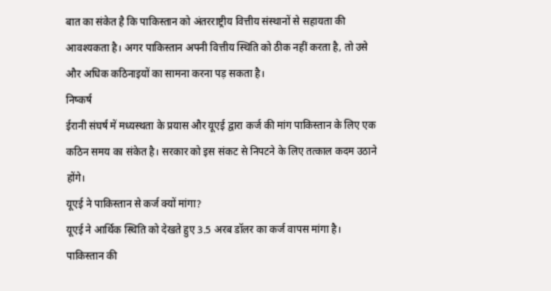बात का संकेत है कि पाकिस्तान को अंतरराष्ट्रीय वित्तीय संस्थानों से सहायता की आवश्यकता है। अगर पाकिस्तान अपनी वित्तीय स्थिति को ठीक नहीं करता है, तो उसे और अधिक कठिनाइयों का सामना करना पड़ सकता है।
निष्कर्ष
ईरानी संघर्ष में मध्यस्थता के प्रयास और यूएई द्वारा कर्ज की मांग पाकिस्तान के लिए एक कठिन समय का संकेत है। सरकार को इस संकट से निपटने के लिए तत्काल कदम उठाने होंगे।
यूएई ने पाकिस्तान से कर्ज क्यों मांगा?
यूएई ने आर्थिक स्थिति को देखते हुए 3.5 अरब डॉलर का कर्ज वापस मांगा है।
पाकिस्तान की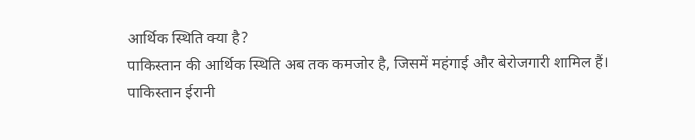आर्थिक स्थिति क्या है?
पाकिस्तान की आर्थिक स्थिति अब तक कमजोर है, जिसमें महंगाई और बेरोजगारी शामिल हैं।
पाकिस्तान ईरानी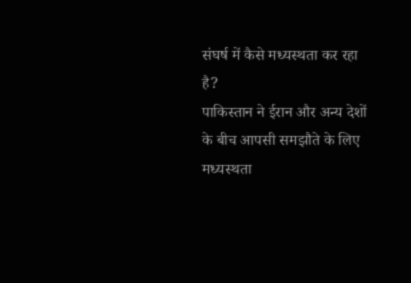संघर्ष में कैसे मध्यस्थता कर रहा है?
पाकिस्तान ने ईरान और अन्य देशों के बीच आपसी समझौते के लिए मध्यस्थता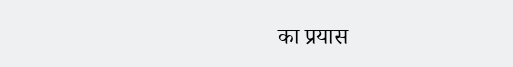का प्रयास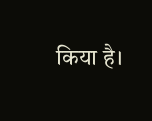किया है।